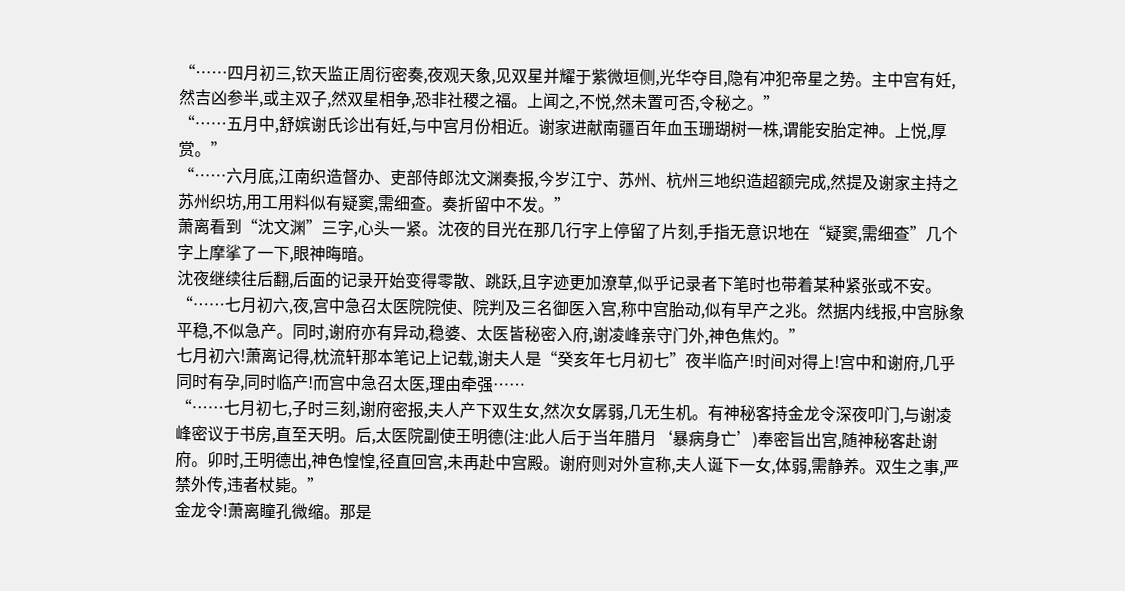“……四月初三,钦天监正周衍密奏,夜观天象,见双星并耀于紫微垣侧,光华夺目,隐有冲犯帝星之势。主中宫有妊,然吉凶参半,或主双子,然双星相争,恐非社稷之福。上闻之,不悦,然未置可否,令秘之。”
“……五月中,舒嫔谢氏诊出有妊,与中宫月份相近。谢家进献南疆百年血玉珊瑚树一株,谓能安胎定神。上悦,厚赏。”
“……六月底,江南织造督办、吏部侍郎沈文渊奏报,今岁江宁、苏州、杭州三地织造超额完成,然提及谢家主持之苏州织坊,用工用料似有疑窦,需细查。奏折留中不发。”
萧离看到“沈文渊”三字,心头一紧。沈夜的目光在那几行字上停留了片刻,手指无意识地在“疑窦,需细查”几个字上摩挲了一下,眼神晦暗。
沈夜继续往后翻,后面的记录开始变得零散、跳跃,且字迹更加潦草,似乎记录者下笔时也带着某种紧张或不安。
“……七月初六,夜,宫中急召太医院院使、院判及三名御医入宫,称中宫胎动,似有早产之兆。然据内线报,中宫脉象平稳,不似急产。同时,谢府亦有异动,稳婆、太医皆秘密入府,谢凌峰亲守门外,神色焦灼。”
七月初六!萧离记得,枕流轩那本笔记上记载,谢夫人是“癸亥年七月初七”夜半临产!时间对得上!宫中和谢府,几乎同时有孕,同时临产!而宫中急召太医,理由牵强……
“……七月初七,子时三刻,谢府密报,夫人产下双生女,然次女孱弱,几无生机。有神秘客持金龙令深夜叩门,与谢凌峰密议于书房,直至天明。后,太医院副使王明德(注:此人后于当年腊月‘暴病身亡’)奉密旨出宫,随神秘客赴谢府。卯时,王明德出,神色惶惶,径直回宫,未再赴中宫殿。谢府则对外宣称,夫人诞下一女,体弱,需静养。双生之事,严禁外传,违者杖毙。”
金龙令!萧离瞳孔微缩。那是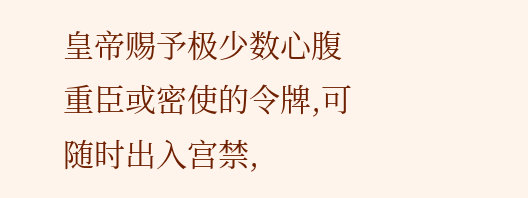皇帝赐予极少数心腹重臣或密使的令牌,可随时出入宫禁,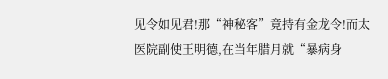见令如见君!那“神秘客”竟持有金龙令!而太医院副使王明德,在当年腊月就“暴病身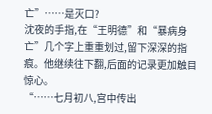亡”……是灭口?
沈夜的手指,在“王明德”和“暴病身亡”几个字上重重划过,留下深深的指痕。他继续往下翻,后面的记录更加触目惊心。
“……七月初八,宫中传出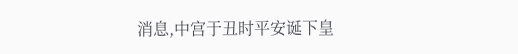消息,中宫于丑时平安诞下皇